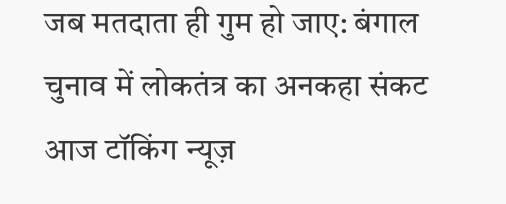जब मतदाता ही गुम हो जाए: बंगाल चुनाव में लोकतंत्र का अनकहा संकट
आज टॉकिंग न्यूज़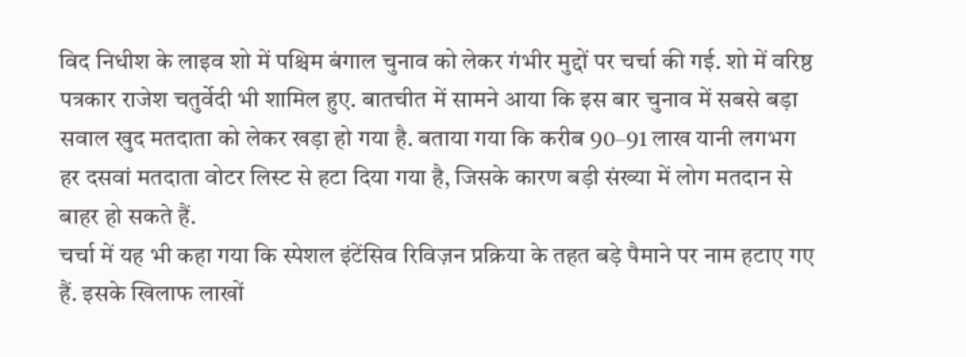विद निधीश के लाइव शो में पश्चिम बंगाल चुनाव को लेकर गंभीर मुद्दों पर चर्चा की गई. शो में वरिष्ठ पत्रकार राजेश चतुर्वेदी भी शामिल हुए. बातचीत में सामने आया कि इस बार चुनाव में सबसे बड़ा सवाल खुद मतदाता को लेकर खड़ा हो गया है. बताया गया कि करीब 90–91 लाख यानी लगभग हर दसवां मतदाता वोटर लिस्ट से हटा दिया गया है, जिसके कारण बड़ी संख्या में लोग मतदान से बाहर हो सकते हैं.
चर्चा में यह भी कहा गया कि स्पेशल इंटेंसिव रिविज़न प्रक्रिया के तहत बड़े पैमाने पर नाम हटाए गए हैं. इसके खिलाफ लाखों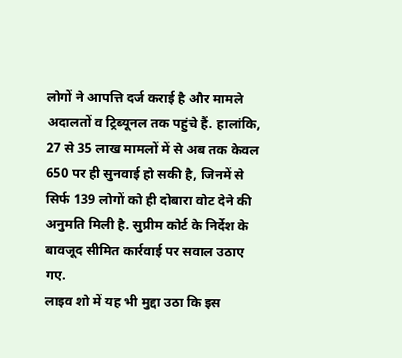लोगों ने आपत्ति दर्ज कराई है और मामले अदालतों व ट्रिब्यूनल तक पहुंचे हैं. हालांकि, 27 से 35 लाख मामलों में से अब तक केवल 650 पर ही सुनवाई हो सकी है, जिनमें से सिर्फ 139 लोगों को ही दोबारा वोट देने की अनुमति मिली है. सुप्रीम कोर्ट के निर्देश के बावजूद सीमित कार्रवाई पर सवाल उठाए गए.
लाइव शो में यह भी मुद्दा उठा कि इस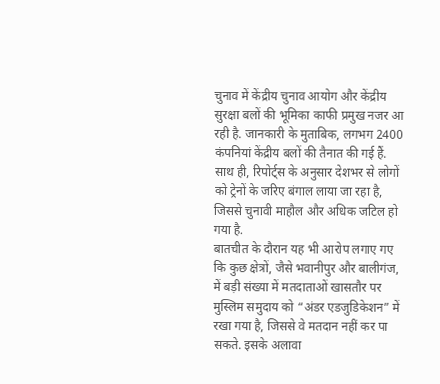चुनाव में केंद्रीय चुनाव आयोग और केंद्रीय सुरक्षा बलों की भूमिका काफी प्रमुख नजर आ रही है. जानकारी के मुताबिक, लगभग 2400 कंपनियां केंद्रीय बलों की तैनात की गई हैं. साथ ही, रिपोर्ट्स के अनुसार देशभर से लोगों को ट्रेनों के जरिए बंगाल लाया जा रहा है, जिससे चुनावी माहौल और अधिक जटिल हो गया है.
बातचीत के दौरान यह भी आरोप लगाए गए कि कुछ क्षेत्रों, जैसे भवानीपुर और बालीगंज, में बड़ी संख्या में मतदाताओं खासतौर पर मुस्लिम समुदाय को “अंडर एडजुडिकेशन” में रखा गया है, जिससे वे मतदान नहीं कर पा सकते. इसके अलावा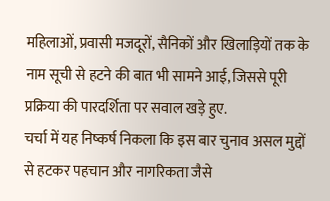महिलाओं, प्रवासी मजदूरों, सैनिकों और खिलाड़ियों तक के नाम सूची से हटने की बात भी सामने आई, जिससे पूरी प्रक्रिया की पारदर्शिता पर सवाल खड़े हुए.
चर्चा में यह निष्कर्ष निकला कि इस बार चुनाव असल मुद्दों से हटकर पहचान और नागरिकता जैसे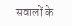सवालों के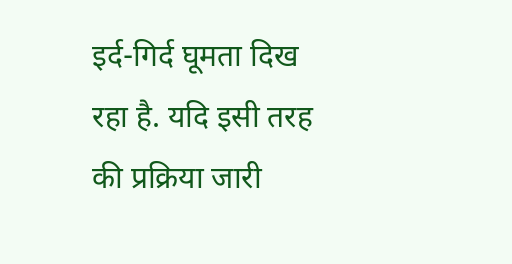इर्द-गिर्द घूमता दिख रहा है. यदि इसी तरह की प्रक्रिया जारी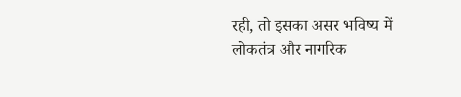रही, तो इसका असर भविष्य में लोकतंत्र और नागरिक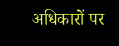अधिकारों पर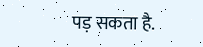पड़ सकता है.